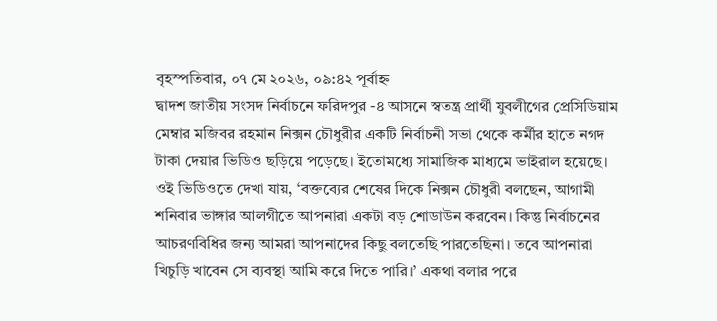বৃহস্পতিবার, ০৭ মে ২০২৬, ০৯:৪২ পূর্বাহ্ন
দ্বাদশ জাতীয় সংসদ নির্বাচনে ফরিদপুর -৪ আসনে স্বতন্ত্র প্রার্থী যুবলীগের প্রেসিডিয়াম মেম্বার মজিবর রহমান নিক্সন চৌধুরীর একটি নির্বাচনী সভা থেকে কর্মীর হাতে নগদ টাকা দেয়ার ভিডিও ছড়িয়ে পড়েছে। ইতোমধ্যে সামাজিক মাধ্যমে ভাইরাল হয়েছে।
ওই ভিডিওতে দেখা যায়, ‘বক্তব্যের শেষের দিকে নিক্সন চৌধুরী বলছেন, আগামী শনিবার ভাঙ্গার আলগীতে আপনারা একটা বড় শোডাউন করবেন। কিন্তু নির্বাচনের আচরণবিধির জন্য আমরা আপনাদের কিছু বলতেছি পারতেছিনা। তবে আপনারা খিচুড়ি খাবেন সে ব্যবস্থা আমি করে দিতে পারি।’ একথা বলার পরে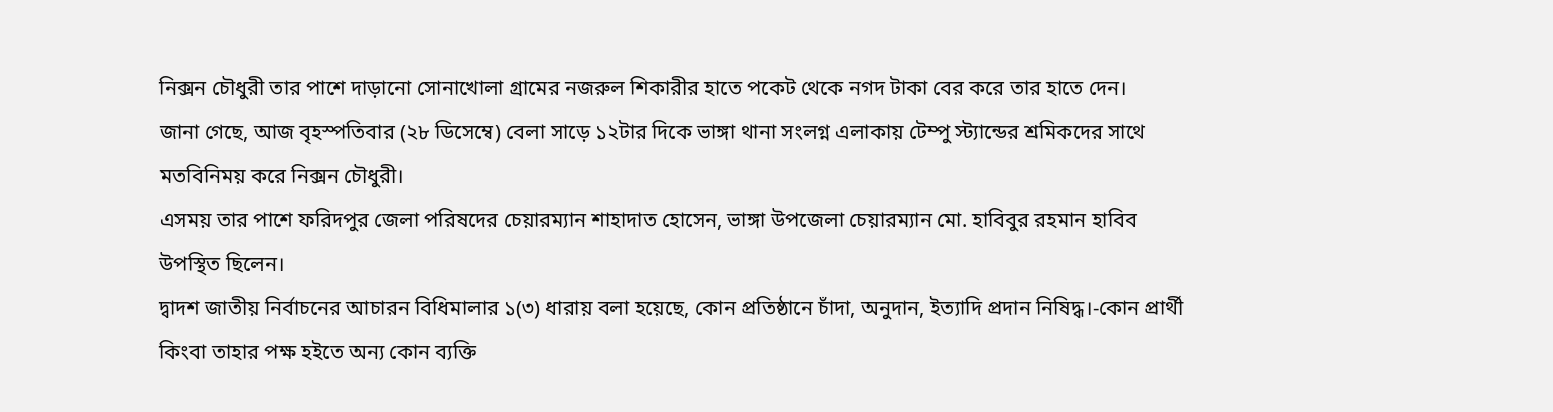নিক্সন চৌধুরী তার পাশে দাড়ানো সোনাখোলা গ্রামের নজরুল শিকারীর হাতে পকেট থেকে নগদ টাকা বের করে তার হাতে দেন।
জানা গেছে, আজ বৃহস্পতিবার (২৮ ডিসেম্বে) বেলা সাড়ে ১২টার দিকে ভাঙ্গা থানা সংলগ্ন এলাকায় টেম্পু স্ট্যান্ডের শ্রমিকদের সাথে মতবিনিময় করে নিক্সন চৌধুরী।
এসময় তার পাশে ফরিদপুর জেলা পরিষদের চেয়ারম্যান শাহাদাত হোসেন, ভাঙ্গা উপজেলা চেয়ারম্যান মো. হাবিবুর রহমান হাবিব উপস্থিত ছিলেন।
দ্বাদশ জাতীয় নির্বাচনের আচারন বিধিমালার ১(৩) ধারায় বলা হয়েছে, কোন প্রতিষ্ঠানে চাঁদা, অনুদান, ইত্যাদি প্রদান নিষিদ্ধ।-কোন প্রার্থী কিংবা তাহার পক্ষ হইতে অন্য কোন ব্যক্তি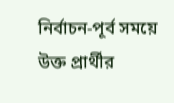নির্বাচন-পূর্ব সময়ে উক্ত প্রার্থীর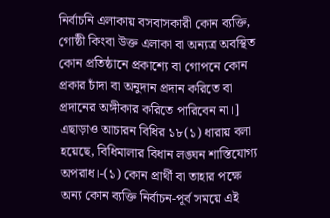নির্বাচনি এলাকায় বসবাসকারী কোন ব্যক্তি, গোষ্ঠী কিংবা উক্ত এলাকা বা অন্যত্র অবস্থিত কোন প্রতিষ্ঠানে প্রকাশ্যে বা গোপনে কোন প্রকার চাঁদা বা অনুদান প্রদান করিতে বা প্রদানের অঙ্গীকার করিতে পারিবেন না।]
এছাড়াও আচারন বিধির ১৮(১) ধারায় বলা হয়েছে, বিধিমালার বিধান লঙ্ঘন শাস্তিযোগ্য অপরাধ।-(১) কোন প্রার্থী বা তাহার পক্ষে অন্য কোন ব্যক্তি নির্বাচন-পূর্ব সময়ে এই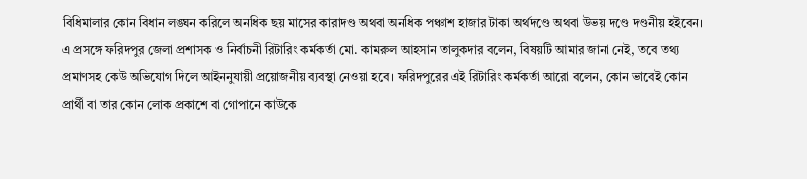বিধিমালার কোন বিধান লঙ্ঘন করিলে অনধিক ছয় মাসের কারাদণ্ড অথবা অনধিক পঞ্চাশ হাজার টাকা অর্থদণ্ডে অথবা উভয় দণ্ডে দণ্ডনীয় হইবেন।
এ প্রসঙ্গে ফরিদপুর জেলা প্রশাসক ও নির্বাচনী রিটারিং কর্মকর্তা মো. কামরুল আহসান তালুকদার বলেন, বিষয়টি আমার জানা নেই, তবে তথ্য প্রমাণসহ কেউ অভিযোগ দিলে আইননুযায়ী প্রয়োজনীয় ব্যবস্থা নেওয়া হবে। ফরিদপুরের এই রিটারিং কর্মকর্তা আরো বলেন, কোন ভাবেই কোন প্রার্থী বা তার কোন লোক প্রকাশে বা গোপানে কাউকে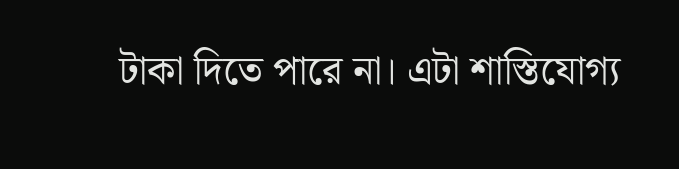টাকা দিতে পারে না। এটা শাস্তিযোগ্য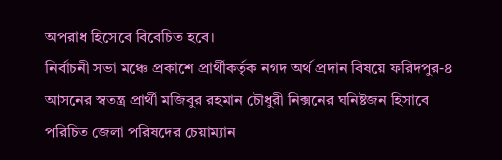অপরাধ হিসেবে বিবেচিত হবে।
নির্বাচনী সভা মঞ্চে প্রকাশে প্রার্থীকর্তৃক নগদ অর্থ প্রদান বিষয়ে ফরিদপুর-৪ আসনের স্বতন্ত্র প্রার্থী মজিবুর রহমান চৌধুরী নিক্সনের ঘনিষ্টজন হিসাবে পরিচিত জেলা পরিষদের চেয়াম্যান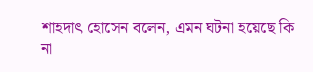শাহদাৎ হোসেন বলেন, এমন ঘটনা হয়েছে কি না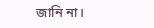জানি না।